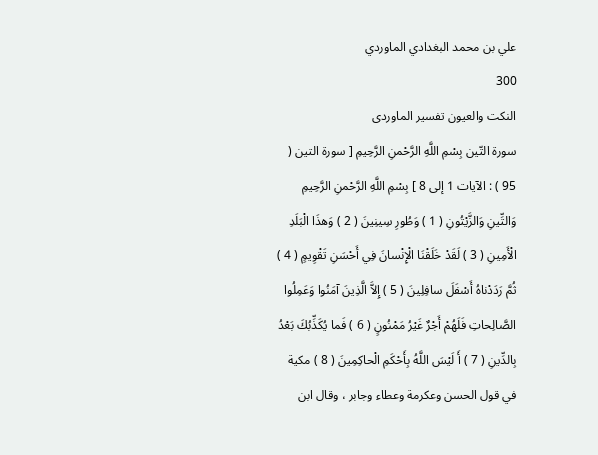علي بن محمد البغدادي الماوردي
300
النكت والعيون تفسير الماوردى
سورة التّين بِسْمِ اللَّهِ الرَّحْمنِ الرَّحِيمِ [ سورة التين ( 95 ) : الآيات 1 إلى 8 ] بِسْمِ اللَّهِ الرَّحْمنِ الرَّحِيمِ وَالتِّينِ وَالزَّيْتُونِ ( 1 ) وَطُورِ سِينِينَ ( 2 ) وَهذَا الْبَلَدِ الْأَمِينِ ( 3 ) لَقَدْ خَلَقْنَا الْإِنْسانَ فِي أَحْسَنِ تَقْوِيمٍ ( 4 ) ثُمَّ رَدَدْناهُ أَسْفَلَ سافِلِينَ ( 5 ) إِلاَّ الَّذِينَ آمَنُوا وَعَمِلُوا الصَّالِحاتِ فَلَهُمْ أَجْرٌ غَيْرُ مَمْنُونٍ ( 6 ) فَما يُكَذِّبُكَ بَعْدُ بِالدِّينِ ( 7 ) أَ لَيْسَ اللَّهُ بِأَحْكَمِ الْحاكِمِينَ ( 8 ) مكية في قول الحسن وعكرمة وعطاء وجابر ، وقال ابن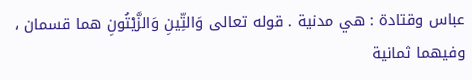عباس وقتادة : هي مدنية . قوله تعالى وَالتِّينِ وَالزَّيْتُونِ هما قسمان ، وفيهما ثمانية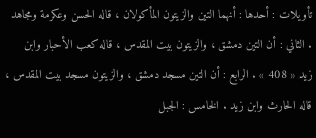تأويلات : أحدها : أنهما التين والزيتون المأكولان ، قاله الحسن وعكرمة ومجاهد . الثاني : أن التين دمشق ، والزيتون بيت المقدس ، قاله كعب الأحبار وابن زيد « 408 » . الرابع : أن التين مسجد دمشق ، والزيتون مسجد بيت المقدس ، قاله الحارث وابن زيد . الخامس : الجبل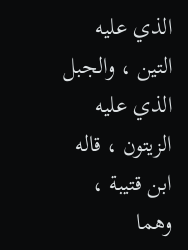الذي عليه التين ، والجبل الذي عليه الزيتون ، قاله ابن قتيبة ، وهما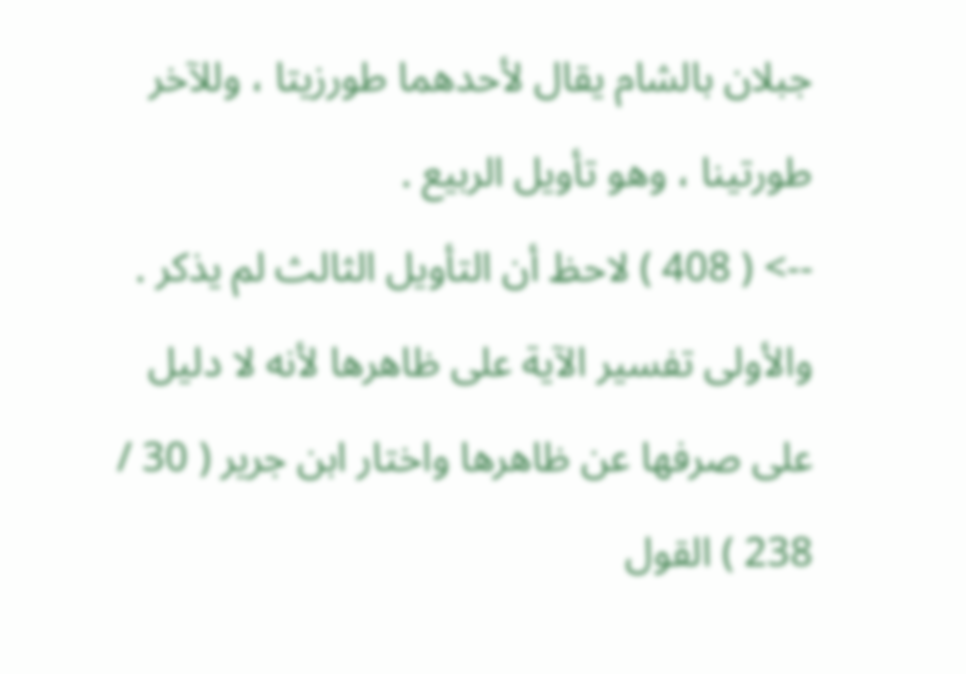جبلان بالشام يقال لأحدهما طورزيتا ، وللآخر طورتينا ، وهو تأويل الربيع .
--> ( 408 ) لاحظ أن التأويل الثالث لم يذكر . والأولى تفسير الآية على ظاهرها لأنه لا دليل على صرفها عن ظاهرها واختار ابن جرير ( 30 / 238 ) القول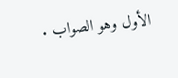الأول وهو الصواب .